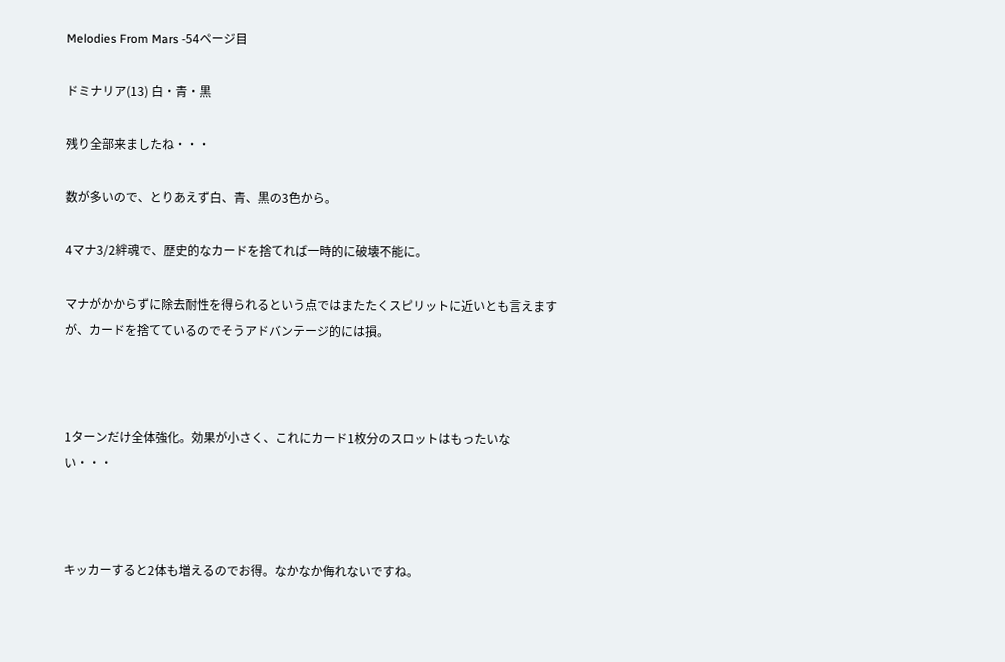Melodies From Mars -54ページ目

ドミナリア(13) 白・青・黒

残り全部来ましたね・・・

数が多いので、とりあえず白、青、黒の3色から。

4マナ3/2絆魂で、歴史的なカードを捨てれば一時的に破壊不能に。

マナがかからずに除去耐性を得られるという点ではまたたくスピリットに近いとも言えますが、カードを捨てているのでそうアドバンテージ的には損。



1ターンだけ全体強化。効果が小さく、これにカード1枚分のスロットはもったいない・・・



キッカーすると2体も増えるのでお得。なかなか侮れないですね。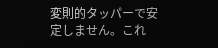変則的タッパーで安定しません。これ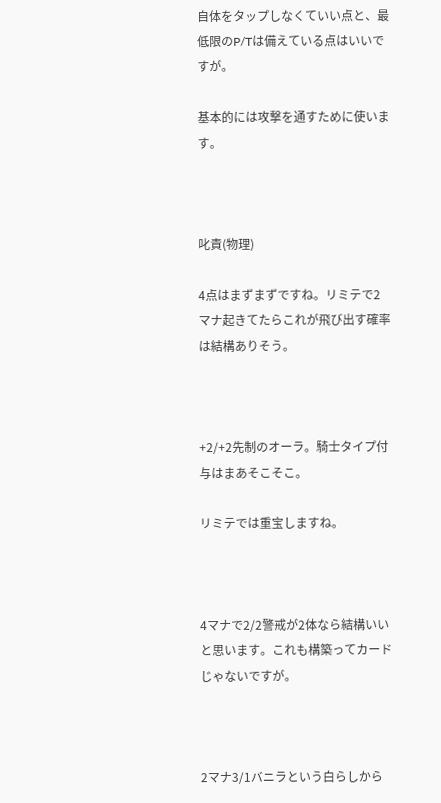自体をタップしなくていい点と、最低限のP/Tは備えている点はいいですが。

基本的には攻撃を通すために使います。



叱責(物理)

4点はまずまずですね。リミテで2マナ起きてたらこれが飛び出す確率は結構ありそう。



+2/+2先制のオーラ。騎士タイプ付与はまあそこそこ。

リミテでは重宝しますね。



4マナで2/2警戒が2体なら結構いいと思います。これも構築ってカードじゃないですが。



2マナ3/1バニラという白らしから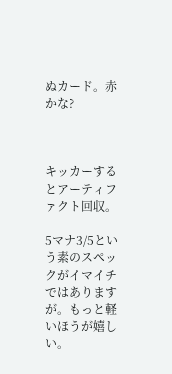ぬカード。赤かな?



キッカーするとアーティファクト回収。

5マナ3/5という素のスペックがイマイチではありますが。もっと軽いほうが嬉しい。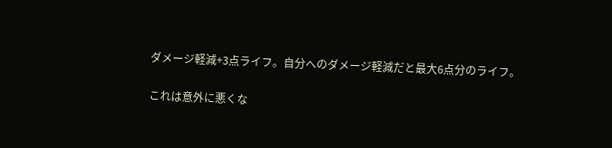ダメージ軽減+3点ライフ。自分へのダメージ軽減だと最大6点分のライフ。

これは意外に悪くな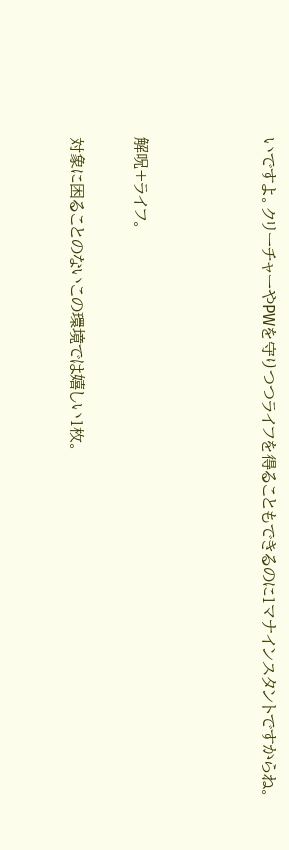いですよ。クリーチャーやPWを守りつつライフを得ることもできるのに1マナインスタントですからね。



解呪+ライフ。

対象に困ることのないこの環境では嬉しい1枚。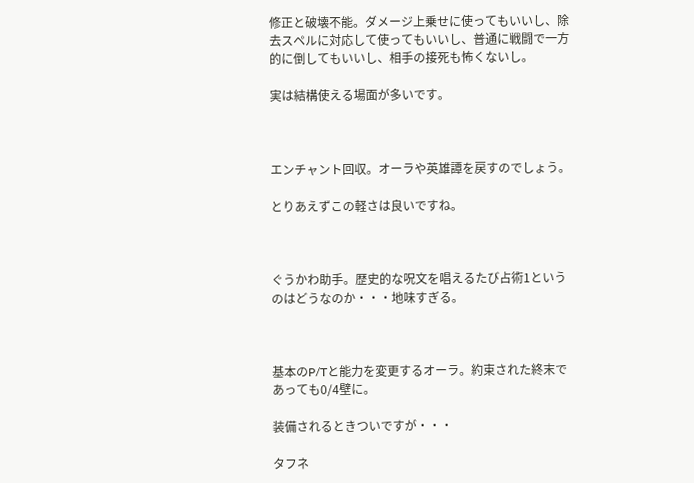修正と破壊不能。ダメージ上乗せに使ってもいいし、除去スペルに対応して使ってもいいし、普通に戦闘で一方的に倒してもいいし、相手の接死も怖くないし。

実は結構使える場面が多いです。



エンチャント回収。オーラや英雄譚を戻すのでしょう。

とりあえずこの軽さは良いですね。



ぐうかわ助手。歴史的な呪文を唱えるたび占術1というのはどうなのか・・・地味すぎる。



基本のP/Tと能力を変更するオーラ。約束された終末であっても0/4壁に。

装備されるときついですが・・・

タフネ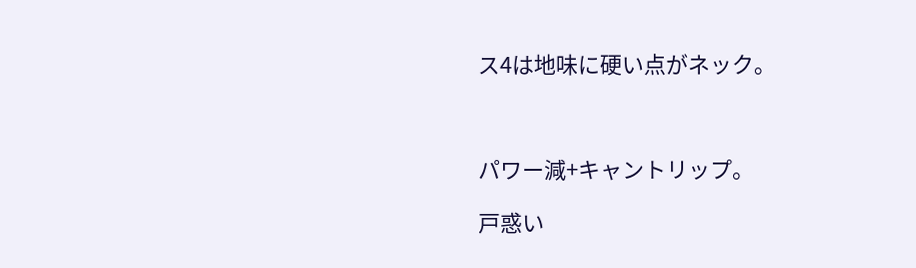ス4は地味に硬い点がネック。



パワー減+キャントリップ。

戸惑い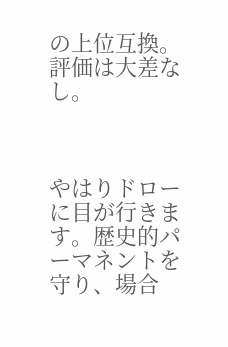の上位互換。評価は大差なし。



やはりドローに目が行きます。歴史的パーマネントを守り、場合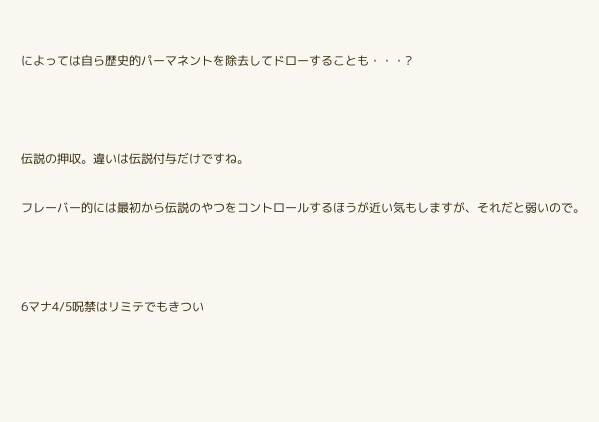によっては自ら歴史的パーマネントを除去してドローすることも・・・?



伝説の押収。違いは伝説付与だけですね。

フレーバー的には最初から伝説のやつをコントロールするほうが近い気もしますが、それだと弱いので。



6マナ4/5呪禁はリミテでもきつい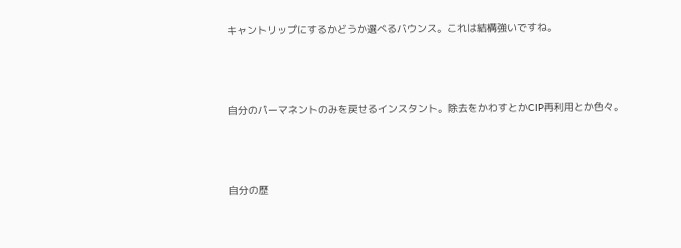キャントリップにするかどうか選べるバウンス。これは結構強いですね。



自分のパーマネントのみを戻せるインスタント。除去をかわすとかCIP再利用とか色々。



自分の歴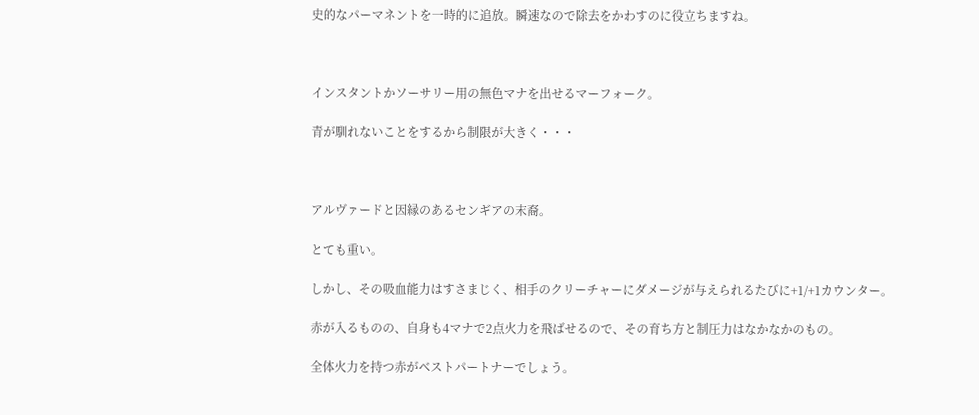史的なパーマネントを一時的に追放。瞬速なので除去をかわすのに役立ちますね。



インスタントかソーサリー用の無色マナを出せるマーフォーク。

青が馴れないことをするから制限が大きく・・・



アルヴァードと因縁のあるセンギアの末裔。

とても重い。

しかし、その吸血能力はすさまじく、相手のクリーチャーにダメージが与えられるたびに+1/+1カウンター。

赤が入るものの、自身も4マナで2点火力を飛ばせるので、その育ち方と制圧力はなかなかのもの。

全体火力を持つ赤がベストパートナーでしょう。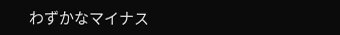わずかなマイナス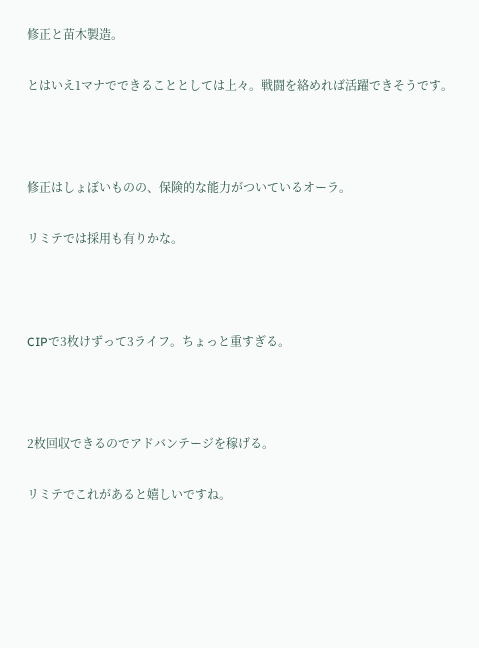修正と苗木製造。

とはいえ1マナでできることとしては上々。戦闘を絡めれば活躍できそうです。



修正はしょぼいものの、保険的な能力がついているオーラ。

リミテでは採用も有りかな。



CIPで3枚けずって3ライフ。ちょっと重すぎる。



2枚回収できるのでアドバンテージを稼げる。

リミテでこれがあると嬉しいですね。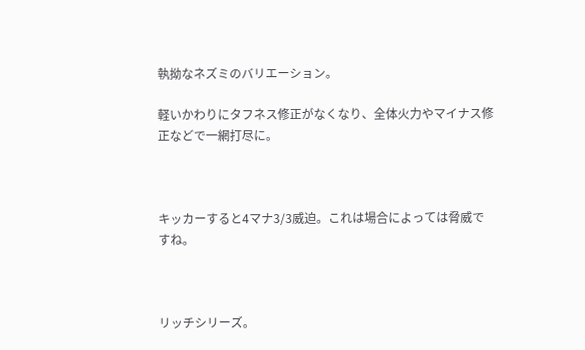執拗なネズミのバリエーション。

軽いかわりにタフネス修正がなくなり、全体火力やマイナス修正などで一網打尽に。



キッカーすると4マナ3/3威迫。これは場合によっては脅威ですね。



リッチシリーズ。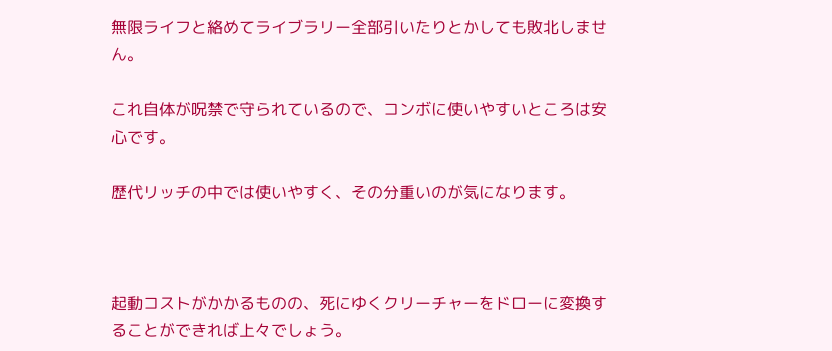無限ライフと絡めてライブラリー全部引いたりとかしても敗北しません。

これ自体が呪禁で守られているので、コンボに使いやすいところは安心です。

歴代リッチの中では使いやすく、その分重いのが気になります。



起動コストがかかるものの、死にゆくクリーチャーをドローに変換することができれば上々でしょう。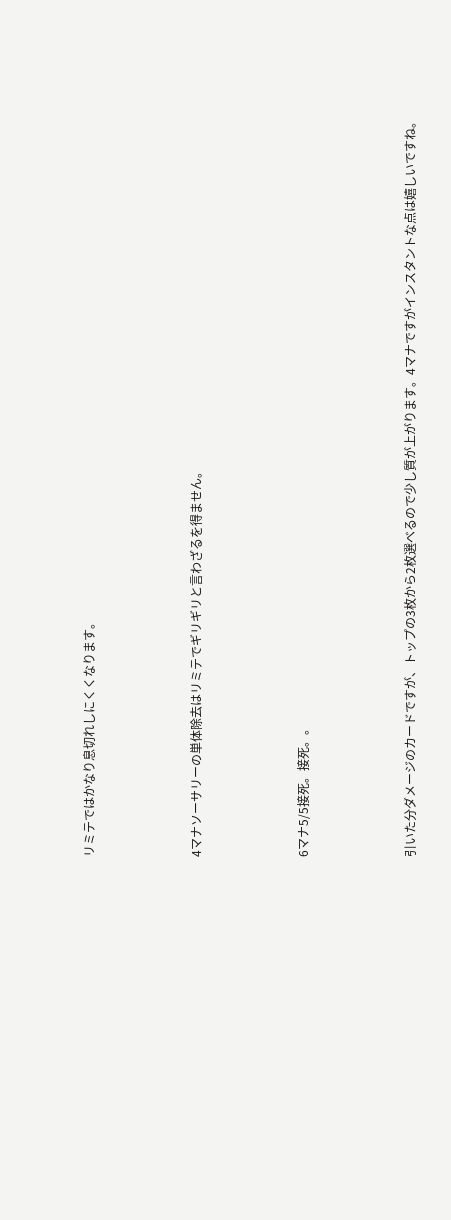リミテではかなり息切れしにくくなります。



4マナソーサリーの単体除去はリミテでギリギリと言わざるを得ません。



6マナ5/5接死。接死。。



引いた分ダメージのカードですが、トップの3枚から2枚選べるので少し質が上がります。4マナですがインスタントな点は嬉しいですね。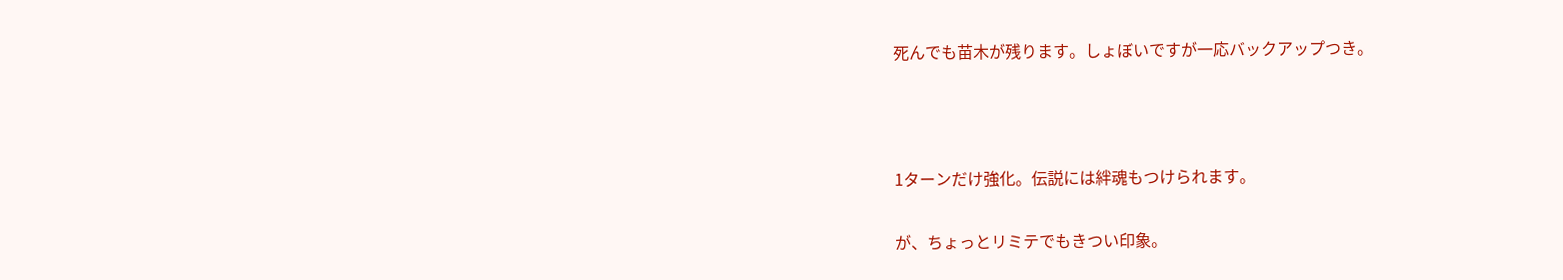死んでも苗木が残ります。しょぼいですが一応バックアップつき。



1ターンだけ強化。伝説には絆魂もつけられます。

が、ちょっとリミテでもきつい印象。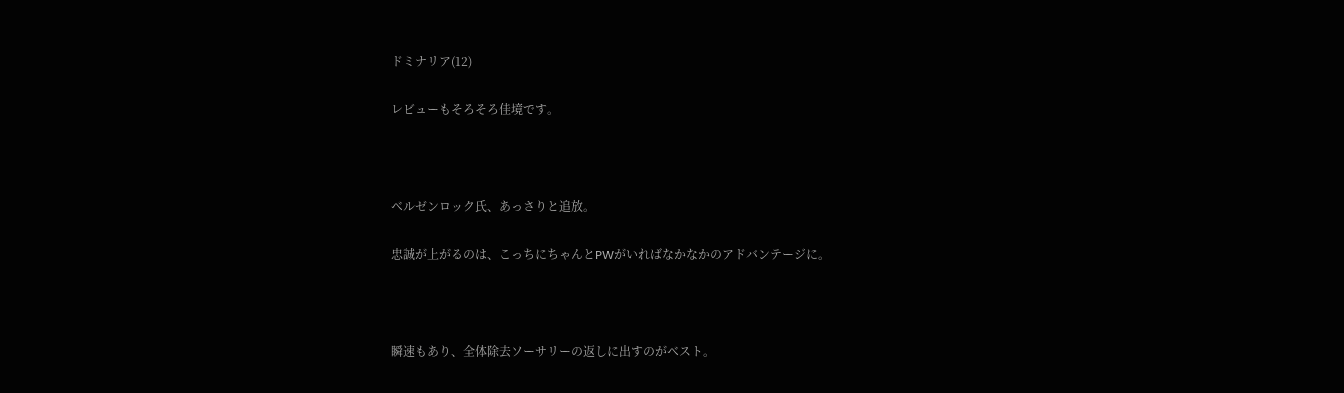ドミナリア(12)

レビューもそろそろ佳境です。



ベルゼンロック氏、あっさりと追放。

忠誠が上がるのは、こっちにちゃんとPWがいればなかなかのアドバンテージに。



瞬速もあり、全体除去ソーサリーの返しに出すのがベスト。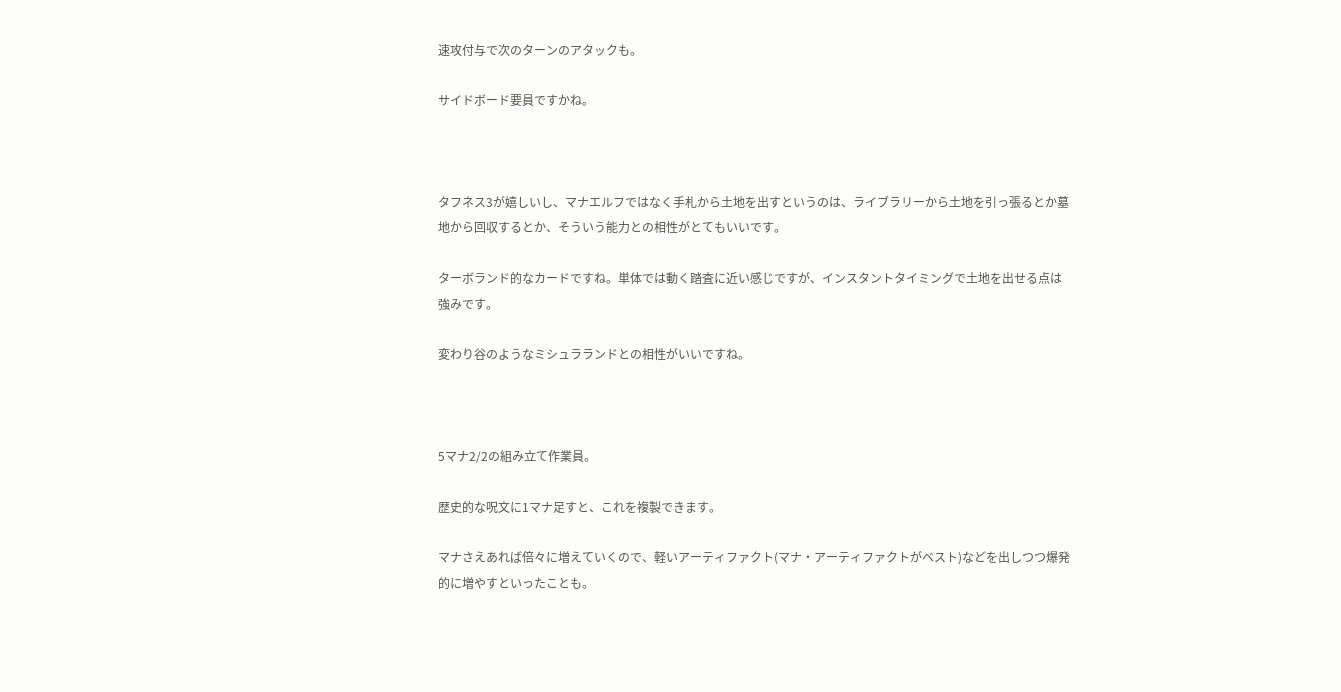速攻付与で次のターンのアタックも。

サイドボード要員ですかね。



タフネス3が嬉しいし、マナエルフではなく手札から土地を出すというのは、ライブラリーから土地を引っ張るとか墓地から回収するとか、そういう能力との相性がとてもいいです。

ターボランド的なカードですね。単体では動く踏査に近い感じですが、インスタントタイミングで土地を出せる点は強みです。

変わり谷のようなミシュラランドとの相性がいいですね。



5マナ2/2の組み立て作業員。

歴史的な呪文に1マナ足すと、これを複製できます。

マナさえあれば倍々に増えていくので、軽いアーティファクト(マナ・アーティファクトがベスト)などを出しつつ爆発的に増やすといったことも。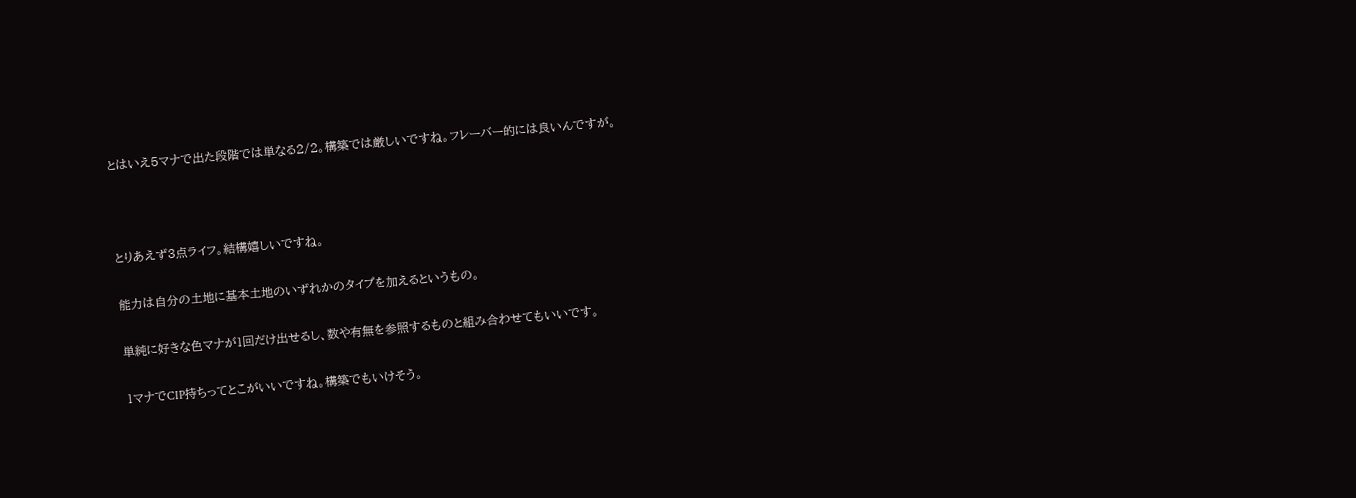とはいえ5マナで出た段階では単なる2/2。構築では厳しいですね。フレーバー的には良いんですが。



とりあえず3点ライフ。結構嬉しいですね。

能力は自分の土地に基本土地のいずれかのタイプを加えるというもの。

単純に好きな色マナが1回だけ出せるし、数や有無を参照するものと組み合わせてもいいです。

1マナでCIP持ちってとこがいいですね。構築でもいけそう。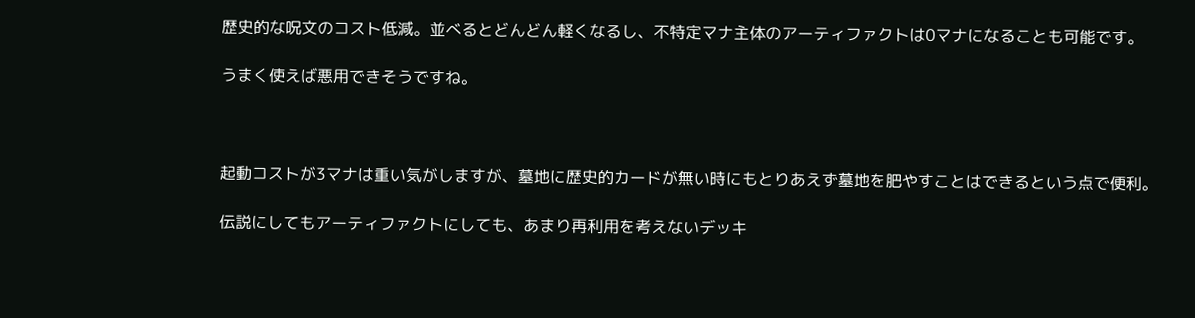歴史的な呪文のコスト低減。並べるとどんどん軽くなるし、不特定マナ主体のアーティファクトは0マナになることも可能です。

うまく使えば悪用できそうですね。



起動コストが3マナは重い気がしますが、墓地に歴史的カードが無い時にもとりあえず墓地を肥やすことはできるという点で便利。

伝説にしてもアーティファクトにしても、あまり再利用を考えないデッキ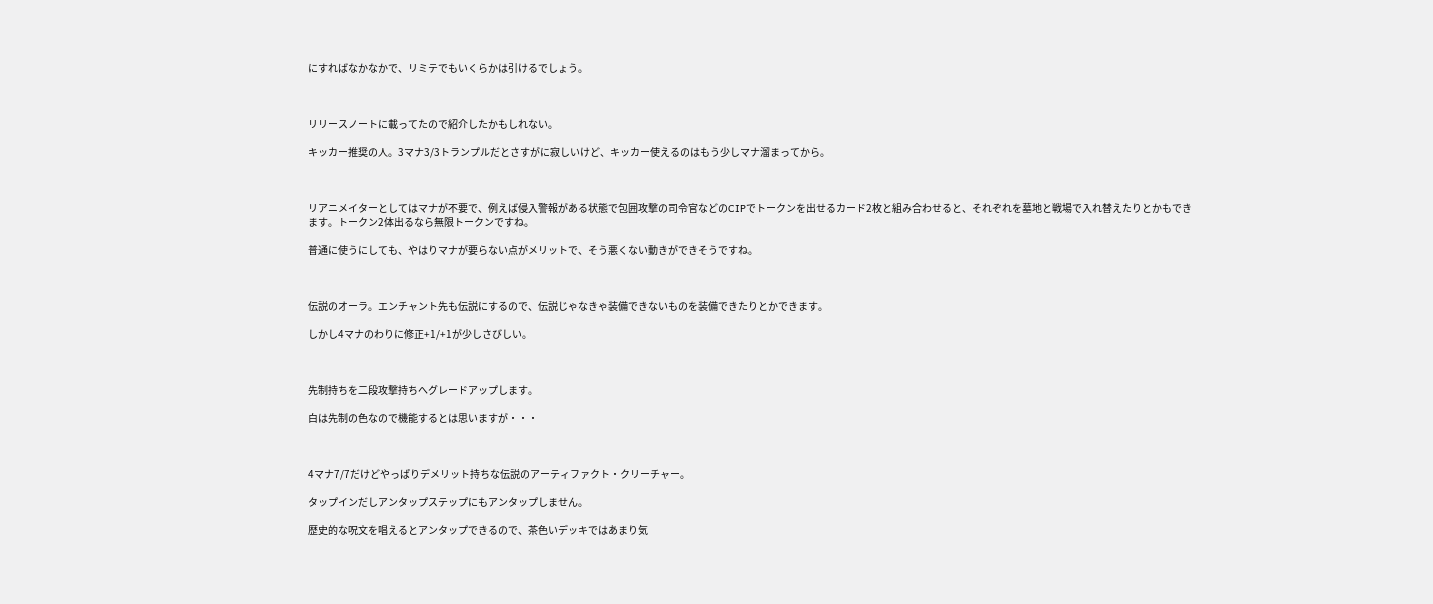にすればなかなかで、リミテでもいくらかは引けるでしょう。



リリースノートに載ってたので紹介したかもしれない。

キッカー推奨の人。3マナ3/3トランプルだとさすがに寂しいけど、キッカー使えるのはもう少しマナ溜まってから。



リアニメイターとしてはマナが不要で、例えば侵入警報がある状態で包囲攻撃の司令官などのCIPでトークンを出せるカード2枚と組み合わせると、それぞれを墓地と戦場で入れ替えたりとかもできます。トークン2体出るなら無限トークンですね。

普通に使うにしても、やはりマナが要らない点がメリットで、そう悪くない動きができそうですね。



伝説のオーラ。エンチャント先も伝説にするので、伝説じゃなきゃ装備できないものを装備できたりとかできます。

しかし4マナのわりに修正+1/+1が少しさびしい。



先制持ちを二段攻撃持ちへグレードアップします。

白は先制の色なので機能するとは思いますが・・・



4マナ7/7だけどやっぱりデメリット持ちな伝説のアーティファクト・クリーチャー。

タップインだしアンタップステップにもアンタップしません。

歴史的な呪文を唱えるとアンタップできるので、茶色いデッキではあまり気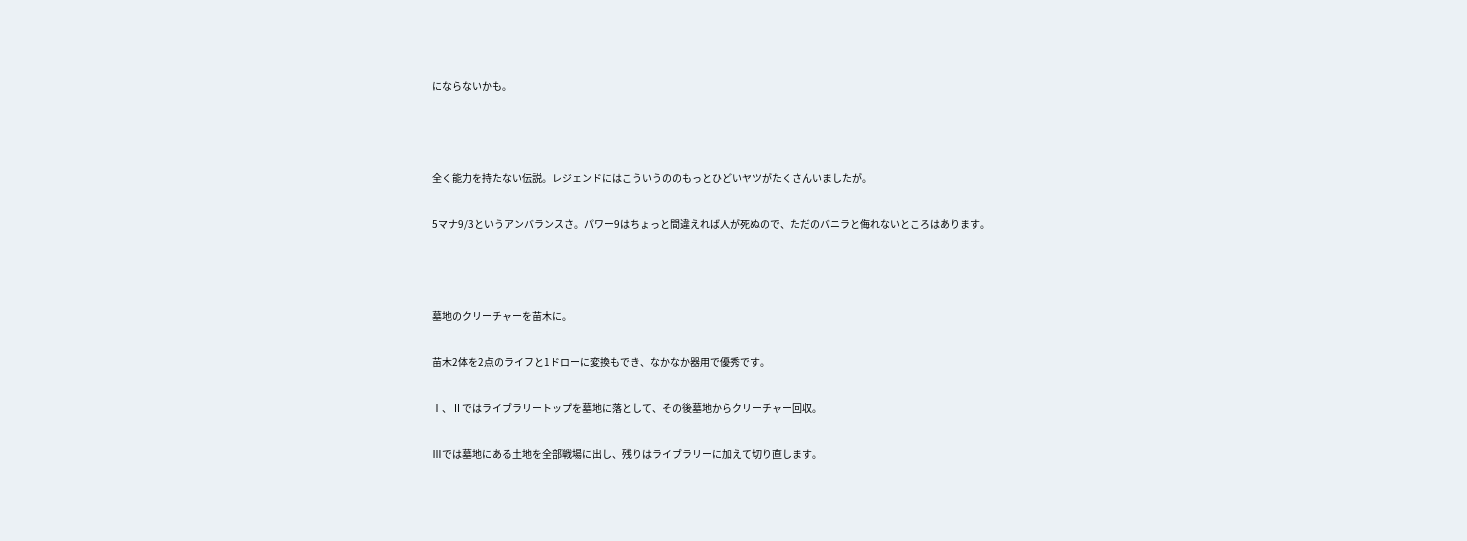にならないかも。



全く能力を持たない伝説。レジェンドにはこういうののもっとひどいヤツがたくさんいましたが。

5マナ9/3というアンバランスさ。パワー9はちょっと間違えれば人が死ぬので、ただのバニラと侮れないところはあります。



墓地のクリーチャーを苗木に。

苗木2体を2点のライフと1ドローに変換もでき、なかなか器用で優秀です。

Ⅰ、Ⅱではライブラリートップを墓地に落として、その後墓地からクリーチャー回収。

Ⅲでは墓地にある土地を全部戦場に出し、残りはライブラリーに加えて切り直します。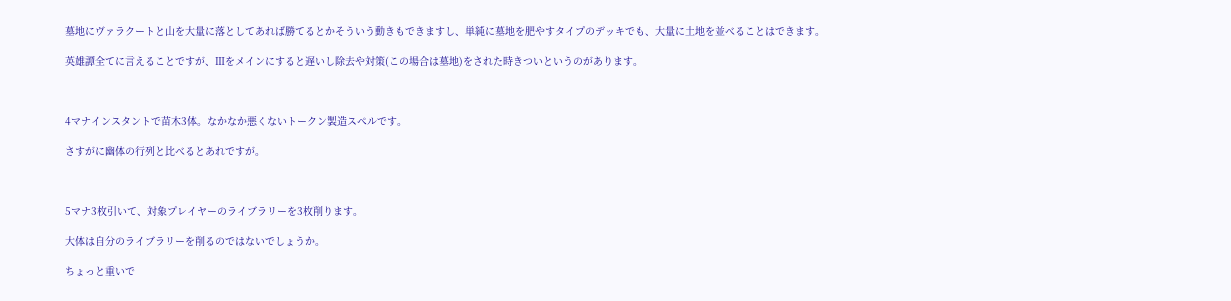墓地にヴァラクートと山を大量に落としてあれば勝てるとかそういう動きもできますし、単純に墓地を肥やすタイプのデッキでも、大量に土地を並べることはできます。

英雄譚全てに言えることですが、Ⅲをメインにすると遅いし除去や対策(この場合は墓地)をされた時きついというのがあります。



4マナインスタントで苗木3体。なかなか悪くないトークン製造スペルです。

さすがに幽体の行列と比べるとあれですが。



5マナ3枚引いて、対象プレイヤーのライブラリーを3枚削ります。

大体は自分のライブラリーを削るのではないでしょうか。

ちょっと重いで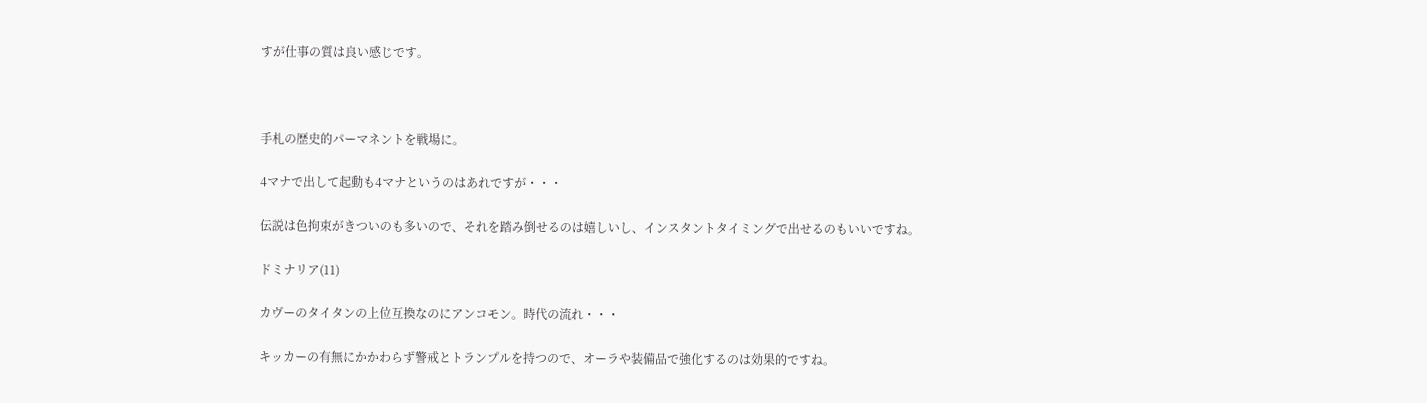すが仕事の質は良い感じです。



手札の歴史的パーマネントを戦場に。

4マナで出して起動も4マナというのはあれですが・・・

伝説は色拘束がきついのも多いので、それを踏み倒せるのは嬉しいし、インスタントタイミングで出せるのもいいですね。

ドミナリア(11)

カヴーのタイタンの上位互換なのにアンコモン。時代の流れ・・・

キッカーの有無にかかわらず警戒とトランプルを持つので、オーラや装備品で強化するのは効果的ですね。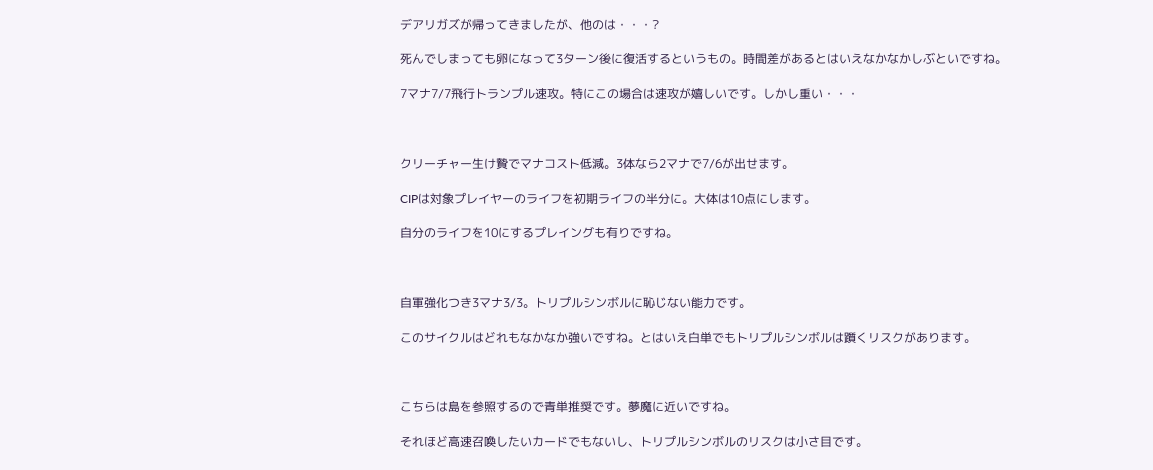デアリガズが帰ってきましたが、他のは・・・?

死んでしまっても卵になって3ターン後に復活するというもの。時間差があるとはいえなかなかしぶといですね。

7マナ7/7飛行トランプル速攻。特にこの場合は速攻が嬉しいです。しかし重い・・・



クリーチャー生け贄でマナコスト低減。3体なら2マナで7/6が出せます。

CIPは対象プレイヤーのライフを初期ライフの半分に。大体は10点にします。

自分のライフを10にするプレイングも有りですね。



自軍強化つき3マナ3/3。トリプルシンボルに恥じない能力です。

このサイクルはどれもなかなか強いですね。とはいえ白単でもトリプルシンボルは躓くリスクがあります。



こちらは島を参照するので青単推奨です。夢魔に近いですね。

それほど高速召喚したいカードでもないし、トリプルシンボルのリスクは小さ目です。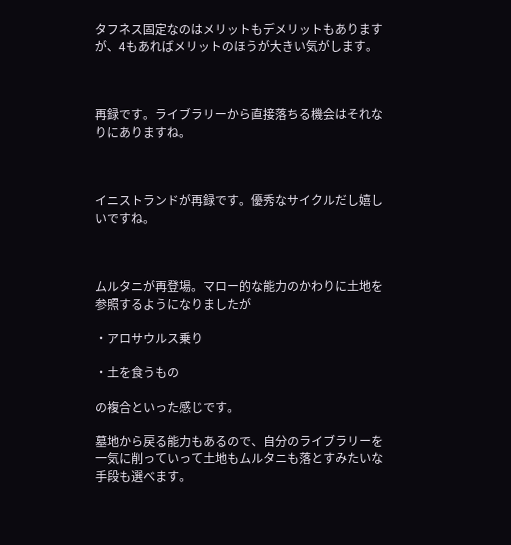タフネス固定なのはメリットもデメリットもありますが、4もあればメリットのほうが大きい気がします。



再録です。ライブラリーから直接落ちる機会はそれなりにありますね。



イニストランドが再録です。優秀なサイクルだし嬉しいですね。



ムルタニが再登場。マロー的な能力のかわりに土地を参照するようになりましたが

・アロサウルス乗り

・土を食うもの

の複合といった感じです。

墓地から戻る能力もあるので、自分のライブラリーを一気に削っていって土地もムルタニも落とすみたいな手段も選べます。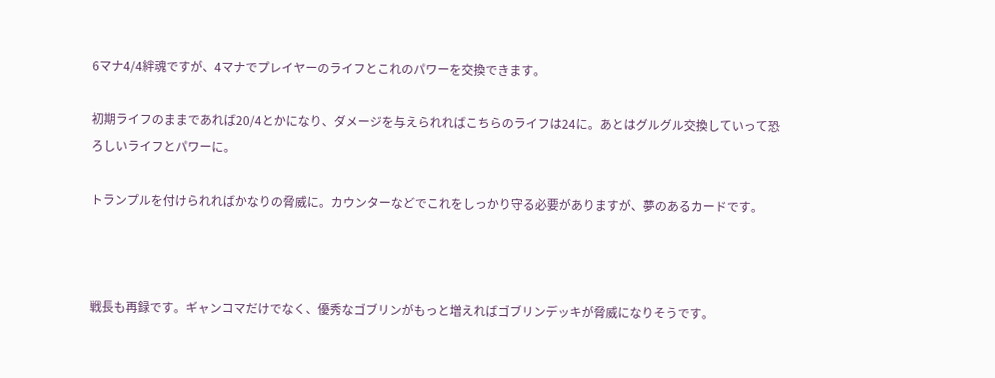6マナ4/4絆魂ですが、4マナでプレイヤーのライフとこれのパワーを交換できます。

初期ライフのままであれば20/4とかになり、ダメージを与えられればこちらのライフは24に。あとはグルグル交換していって恐ろしいライフとパワーに。

トランプルを付けられればかなりの脅威に。カウンターなどでこれをしっかり守る必要がありますが、夢のあるカードです。



戦長も再録です。ギャンコマだけでなく、優秀なゴブリンがもっと増えればゴブリンデッキが脅威になりそうです。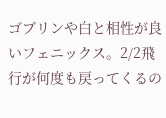ゴブリンや白と相性が良いフェニックス。2/2飛行が何度も戻ってくるの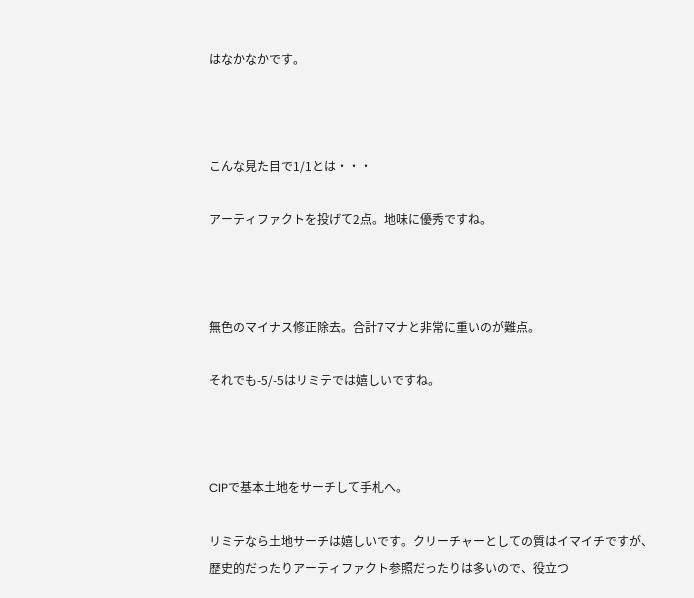はなかなかです。



こんな見た目で1/1とは・・・

アーティファクトを投げて2点。地味に優秀ですね。



無色のマイナス修正除去。合計7マナと非常に重いのが難点。

それでも-5/-5はリミテでは嬉しいですね。



CIPで基本土地をサーチして手札へ。

リミテなら土地サーチは嬉しいです。クリーチャーとしての質はイマイチですが、歴史的だったりアーティファクト参照だったりは多いので、役立つ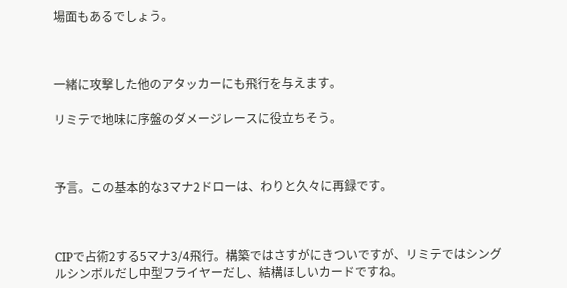場面もあるでしょう。



一緒に攻撃した他のアタッカーにも飛行を与えます。

リミテで地味に序盤のダメージレースに役立ちそう。



予言。この基本的な3マナ2ドローは、わりと久々に再録です。



CIPで占術2する5マナ3/4飛行。構築ではさすがにきついですが、リミテではシングルシンボルだし中型フライヤーだし、結構ほしいカードですね。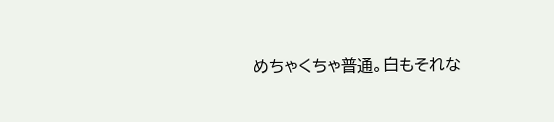めちゃくちゃ普通。白もそれな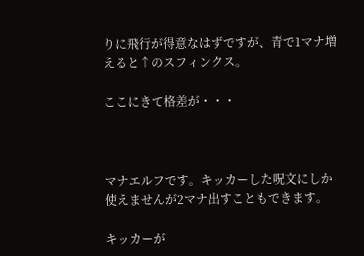りに飛行が得意なはずですが、青で1マナ増えると↑のスフィンクス。

ここにきて格差が・・・



マナエルフです。キッカーした呪文にしか使えませんが2マナ出すこともできます。

キッカーが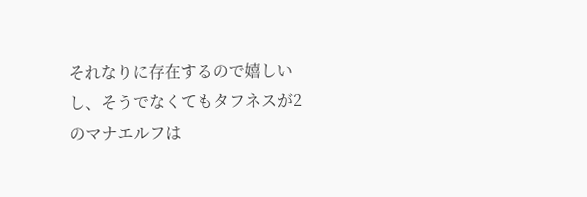それなりに存在するので嬉しいし、そうでなくてもタフネスが2のマナエルフは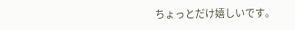ちょっとだけ嬉しいです。